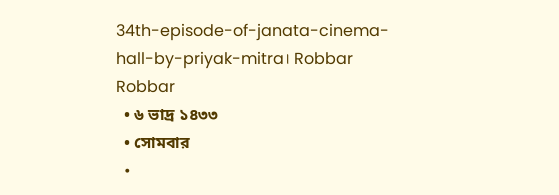34th-episode-of-janata-cinema-hall-by-priyak-mitra। Robbar
Robbar
  • ৬ ভাদ্র ১৪৩৩
  • সোমবার
  •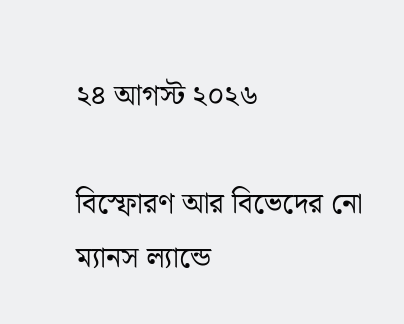২৪ আগস্ট ২০২৬

বিস্ফোরণ আর বিভেদের নো ম্যানস ল্যান্ডে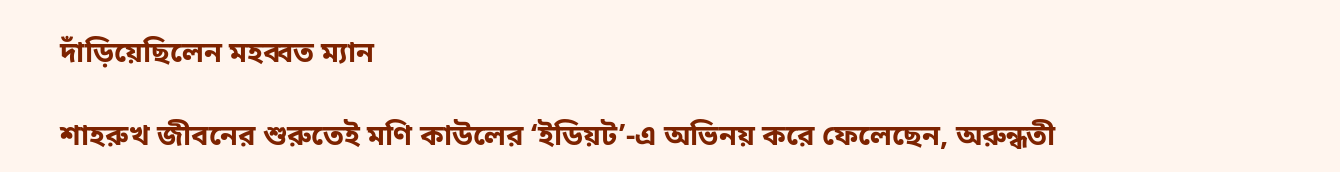দাঁড়িয়েছিলেন মহব্বত ম্যান

শাহরুখ জীবনের শুরুতেই মণি কাউলের ‘ইডিয়ট’-এ অভিনয় করে ফেলেছেন, অরুন্ধতী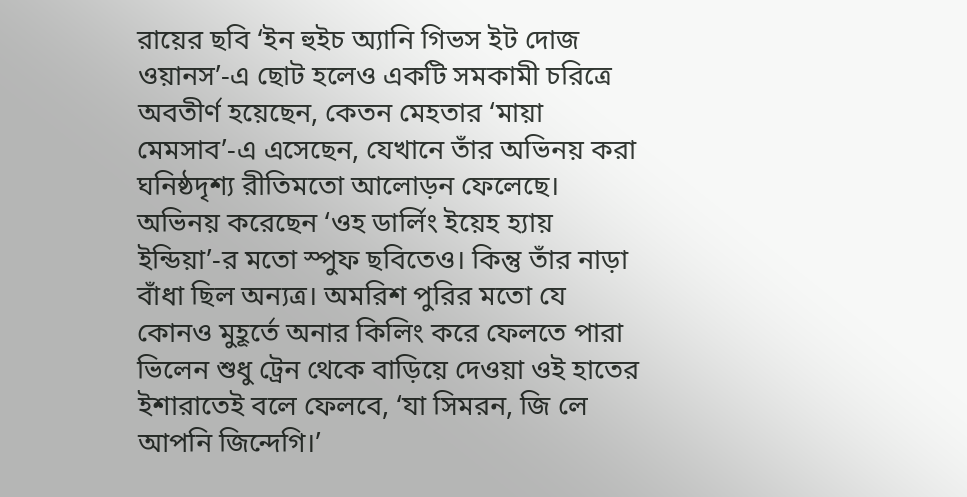রায়ের ছবি ‘ইন হুইচ অ্যানি গিভস ইট দোজ ওয়ানস’-এ ছোট হলেও একটি সমকামী চরিত্রে অবতীর্ণ হয়েছেন, কেতন মেহতার ‘মায়া মেমসাব’-এ এসেছেন, যেখানে তাঁর অভিনয় করা ঘনিষ্ঠদৃশ্য রীতিমতো আলোড়ন ফেলেছে। অভিনয় করেছেন ‘ওহ ডার্লিং ইয়েহ হ্যায় ইন্ডিয়া’-র মতো স্পুফ ছবিতেও। কিন্তু তাঁর নাড়া বাঁধা ছিল অন্যত্র। অমরিশ পুরির মতো যে কোনও মুহূর্তে অনার কিলিং করে ফেলতে পারা ভিলেন শুধু ট্রেন থেকে বাড়িয়ে দেওয়া ওই হাতের ইশারাতেই বলে ফেলবে, ‘যা সিমরন, জি লে আপনি জিন্দেগি।’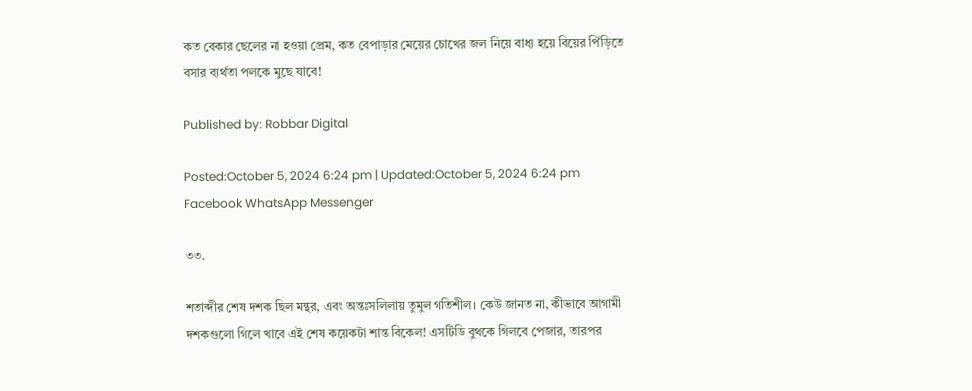কত বেকার ছেলের না হওয়া প্রেম, কত বেপাড়ার মেয়ের চোখের জল নিয়ে বাধ্য হয়ে বিয়ের পিঁড়িতে বসার ব্যর্থতা পলকে মুছে যাবে!

Published by: Robbar Digital

Posted:October 5, 2024 6:24 pm | Updated:October 5, 2024 6:24 pm
Facebook WhatsApp Messenger

৩৩.

শতাব্দীর শেষ দশক ছিল মন্থর, এবং অন্তঃসলিলায় তুমুল গতিশীল। কেউ জানত না, কীভাবে আগামী দশকগুলো গিলে খাবে এই শেষ কয়েকটা শান্ত বিকেল! এসটিডি বুথকে গিলবে পেজার, তারপর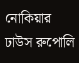নোকিয়ার ঢাউস রুপোলি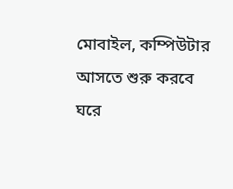মোবাইল, কম্পিউটার আসতে শুরু করবে ঘরে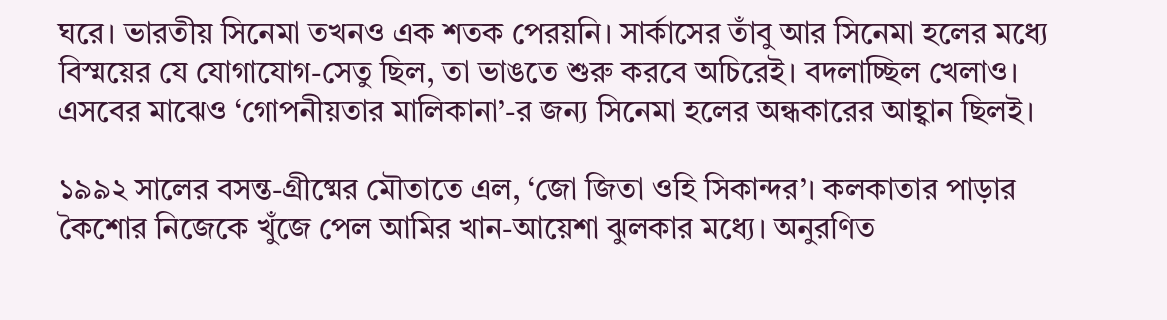ঘরে। ভারতীয় সিনেমা তখনও এক শতক পেরয়নি। সার্কাসের তাঁবু আর সিনেমা হলের মধ্যে বিস্ময়ের যে যোগাযোগ-সেতু ছিল, তা ভাঙতে শুরু করবে অচিরেই। বদলাচ্ছিল খেলাও। এসবের মাঝেও ‘গোপনীয়তার মালিকানা’-র জন্য সিনেমা হলের অন্ধকারের আহ্বান ছিলই।

১৯৯২ সালের বসন্ত-গ্রীষ্মের মৌতাতে এল, ‘জো জিতা ওহি সিকান্দর’। কলকাতার পাড়ার কৈশোর নিজেকে খুঁজে পেল আমির খান-আয়েশা ঝুলকার মধ্যে। অনুরণিত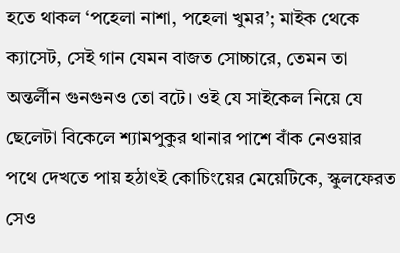হতে থাকল ‘পহেলা নাশা, পহেলা খুমর’; মাইক থেকে ক্যাসেট, সেই গান যেমন বাজত সোচ্চারে, তেমন তা অন্তর্লীন গুনগুনও তো বটে। ওই যে সাইকেল নিয়ে যে ছেলেটা বিকেলে শ্যামপুকুর থানার পাশে বাঁক নেওয়ার পথে দেখতে পায় হঠাৎই কোচিংয়ের মেয়েটিকে, স্কুলফেরত সেও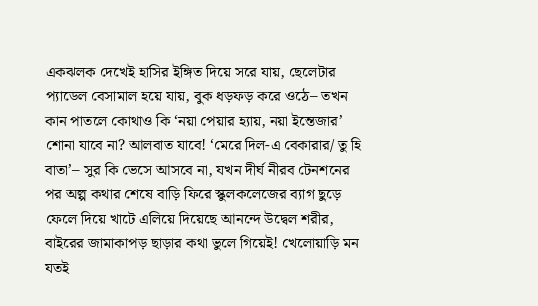একঝলক দেখেই হাসির ইঙ্গিত দিয়ে সরে যায়, ছেলেটার প্যাডেল বেসামাল হয়ে যায়, বুক ধড়ফড় করে ওঠে– তখন কান পাতলে কোথাও কি ‘নয়া পেয়ার হ্যায়, নয়া ইন্তেজার’ শোনা যাবে না? আলবাত যাবে! ‘মেরে দিল-এ বেকারার/ তু হি বাতা’– সুর কি ভেসে আসবে না, যখন দীর্ঘ নীরব টেনশনের পর অল্প কথার শেষে বাড়ি ফিরে স্কুলকলেজের ব্যাগ ছুড়ে ফেলে দিয়ে খাটে এলিয়ে দিয়েছে আনন্দে উদ্বেল শরীর, বাইরের জামাকাপড় ছাড়ার কথা ভুলে গিয়েই! খেলোয়াড়ি মন যতই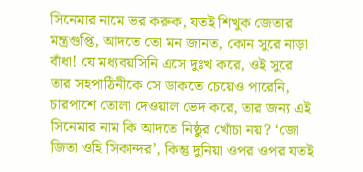সিনেমার নামে ভর করুক, যতই শিখুক জেতার মন্ত্রগুপ্তি, আদতে তো মন জানত, কোন সুরে নাড়া বাঁধা! যে মধ্যবয়সিনি এসে দুঃখ করে, ওই সুরে তার সহপাঠিনীকে সে ডাকতে চেয়েও পারেনি, চারপাশে তোলা দেওয়াল ভেদ করে, তার জন্য এই সিনেমার নাম কি আদতে নিষ্ঠুর খোঁচা নয়? ‘জো জিতা ওহি সিকান্দর’, কিন্তু দুনিয়া ওপর ওপর যতই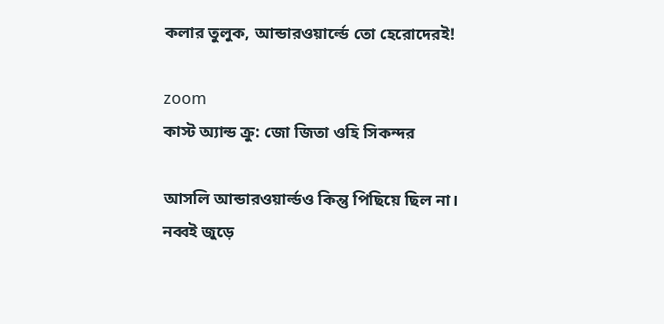কলার তুলুক, আন্ডারওয়ার্ল্ডে তো হেরোদেরই!

zoom
কাস্ট অ্যান্ড ক্রু: জো জিতা ওহি সিকন্দর

আসলি আন্ডারওয়ার্ল্ডও কিন্তু পিছিয়ে ছিল না। নব্বই জুড়ে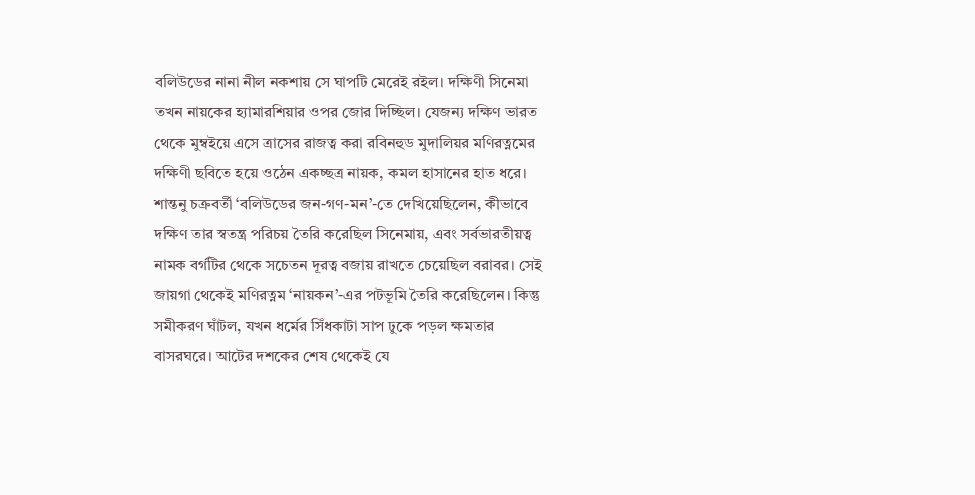বলিউডের নানা নীল নকশায় সে ঘাপটি মেরেই রইল। দক্ষিণী সিনেমা তখন নায়কের হ্যামারশিয়ার ওপর জোর দিচ্ছিল। যেজন্য দক্ষিণ ভারত থেকে মুম্বইয়ে এসে ত্রাসের রাজত্ব করা রবিনহুড মুদালিয়র মণিরত্নমের দক্ষিণী ছবিতে হয়ে ওঠেন একচ্ছত্র নায়ক, কমল হাসানের হাত ধরে। শান্তনু চক্রবর্তী ‘বলিউডের জন-গণ-মন’-তে দেখিয়েছিলেন, কীভাবে দক্ষিণ তার স্বতন্ত্র পরিচয় তৈরি করেছিল সিনেমায়, এবং সর্বভারতীয়ত্ব নামক বর্গটির থেকে সচেতন দূরত্ব বজায় রাখতে চেয়েছিল বরাবর। সেই জায়গা থেকেই মণিরত্নম ‘নায়কন’-এর পটভূমি তৈরি করেছিলেন। কিন্তু সমীকরণ ঘাঁটল, যখন ধর্মের সিঁধকাটা সাপ ঢুকে পড়ল ক্ষমতার বাসরঘরে। আটের দশকের শেষ থেকেই যে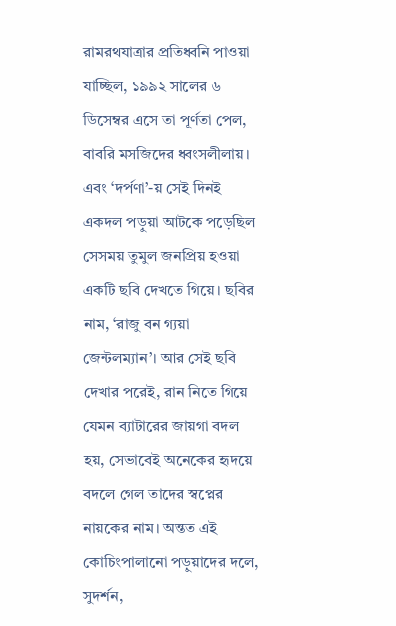রামরথযাত্রার প্রতিধ্বনি পাওয়া যাচ্ছিল, ১৯৯২ সালের ৬ ডিসেম্বর এসে তা পূর্ণতা পেল, বাবরি মসজিদের ধ্বংসলীলায়। এবং ‘দর্পণা’-য় সেই দিনই একদল পড়ুয়া আটকে পড়েছিল সেসময় তুমুল জনপ্রিয় হওয়া একটি ছবি দেখতে গিয়ে। ছবির নাম, ‘রাজু বন গ্যয়া জেন্টলম্যান’। আর সেই ছবি দেখার পরেই, রান নিতে গিয়ে যেমন ব্যাটারের জায়গা বদল হয়, সেভাবেই অনেকের হৃদয়ে বদলে গেল তাদের স্বপ্নের নায়কের নাম। অন্তত এই কোচিংপালানো পড়ুয়াদের দলে, সুদর্শন,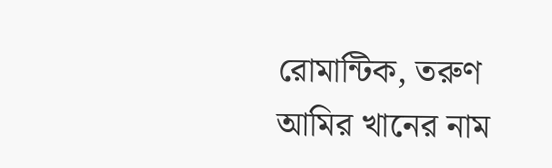রোমান্টিক, তরুণ আমির খানের নাম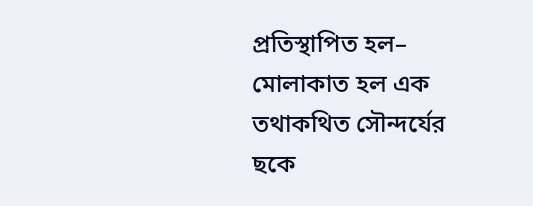প্রতিস্থাপিত হল– মোলাকাত হল এক তথাকথিত সৌন্দর্যের ছকে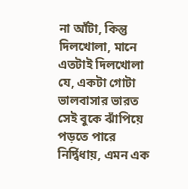না আঁটা, কিন্তু দিলখোলা, মানে এতটাই দিলখোলা যে, একটা গোটা ভালবাসার ভারত সেই বুকে ঝাঁপিয়ে পড়তে পারে নির্দ্বিধায়, এমন এক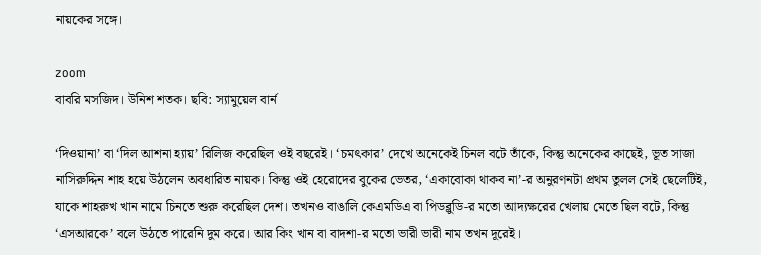নায়কের সঙ্গে।

zoom
বাবরি মসজিদ। উনিশ শতক। ছবি: স্যামুয়েল বার্ন

‘দিওয়ানা’ বা ‘দিল আশনা হ্যায়’ রিলিজ করেছিল ওই বছরেই। ‘চমৎকার’ দেখে অনেকেই চিনল বটে তাঁকে, কিন্তু অনেকের কাছেই, ভূত সাজা নাসিরুদ্দিন শাহ হয়ে উঠলেন অবধারিত নায়ক। কিন্তু ওই হেরোদের বুকের ভেতর, ‘একাবোকা থাকব না’-র অনুরণনটা প্রথম তুলল সেই ছেলেটিই, যাকে শাহরুখ খান নামে চিনতে শুরু করেছিল দেশ। তখনও বাঙালি কেএমডিএ বা পিডব্লুডি-র মতো আদ্যক্ষরের খেলায় মেতে ছিল বটে, কিন্তু ‘এসআরকে’ বলে উঠতে পারেনি দুম করে। আর কিং খান বা বাদশা-র মতো ভারী ভারী নাম তখন দূরেই।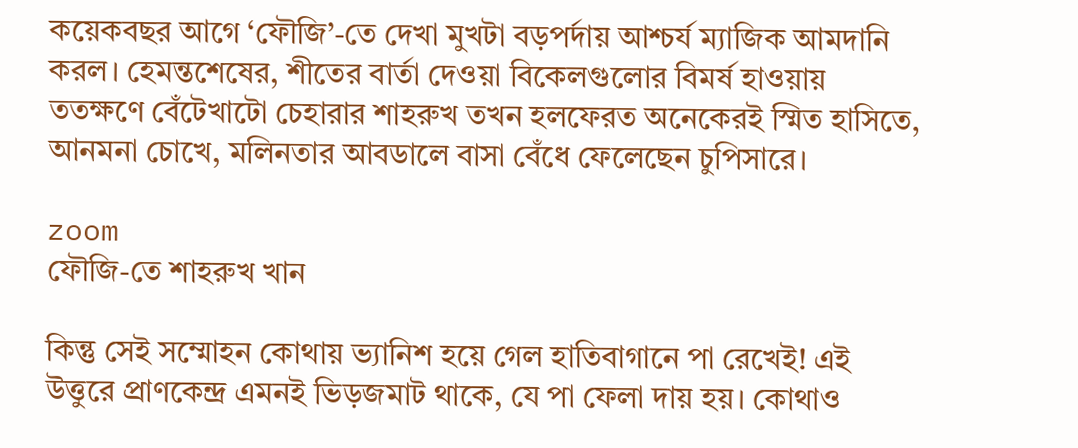কয়েকবছর আগে ‘ফৌজি’-তে দেখা মুখটা বড়পর্দায় আশ্চর্য ম্যাজিক আমদানি করল। হেমন্তশেষের, শীতের বার্তা দেওয়া বিকেলগুলোর বিমর্ষ হাওয়ায় ততক্ষণে বেঁটেখাটো চেহারার শাহরুখ তখন হলফেরত অনেকেরই স্মিত হাসিতে, আনমনা চোখে, মলিনতার আবডালে বাসা বেঁধে ফেলেছেন চুপিসারে।

zoom
ফৌজি-তে শাহরুখ খান

কিন্তু সেই সম্মোহন কোথায় ভ্যানিশ হয়ে গেল হাতিবাগানে পা রেখেই! এই উত্তুরে প্রাণকেন্দ্র এমনই ভিড়জমাট থাকে, যে পা ফেলা দায় হয়। কোথাও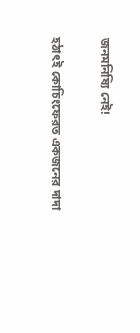জনমনিষ্যি নেই!

হঠাৎই কোচিংফেরত একজনের দাদা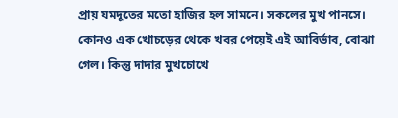প্রায় যমদূতের মতো হাজির হল সামনে। সকলের মুখ পানসে। কোনও এক খোচড়ের থেকে খবর পেয়েই এই আবির্ভাব, বোঝা গেল। কিন্তু দাদার মুখচোখে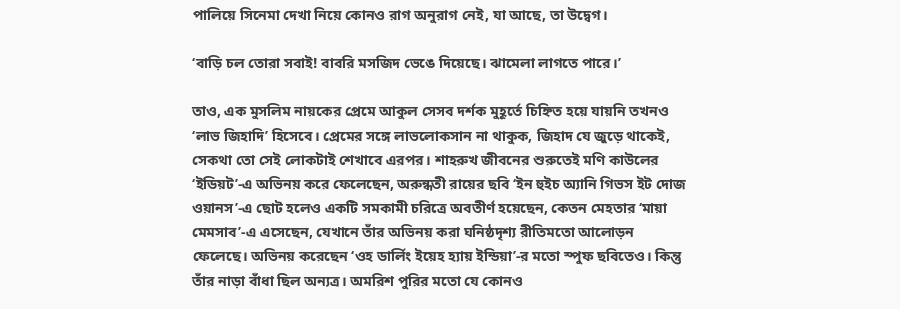পালিয়ে সিনেমা দেখা নিয়ে কোনও রাগ অনুরাগ নেই, যা আছে, তা উদ্বেগ।

‘বাড়ি চল তোরা সবাই! বাবরি মসজিদ ভেঙে দিয়েছে। ঝামেলা লাগতে পারে।’

তাও, এক মুসলিম নায়কের প্রেমে আকুল সেসব দর্শক মুহূর্তে চিহ্নিত হয়ে যায়নি তখনও ‘লাভ জিহাদি’ হিসেবে। প্রেমের সঙ্গে লাভলোকসান না থাকুক, জিহাদ যে জুড়ে থাকেই, সেকথা তো সেই লোকটাই শেখাবে এরপর। শাহরুখ জীবনের শুরুতেই মণি কাউলের ‘ইডিয়ট’-এ অভিনয় করে ফেলেছেন, অরুন্ধতী রায়ের ছবি ‘ইন হুইচ অ্যানি গিভস ইট দোজ ওয়ানস’-এ ছোট হলেও একটি সমকামী চরিত্রে অবতীর্ণ হয়েছেন, কেতন মেহতার ‘মায়া মেমসাব’-এ এসেছেন, যেখানে তাঁর অভিনয় করা ঘনিষ্ঠদৃশ্য রীতিমতো আলোড়ন ফেলেছে। অভিনয় করেছেন ‘ওহ ডার্লিং ইয়েহ হ্যায় ইন্ডিয়া’-র মতো স্পুফ ছবিতেও। কিন্তু তাঁর নাড়া বাঁধা ছিল অন্যত্র। অমরিশ পুরির মতো যে কোনও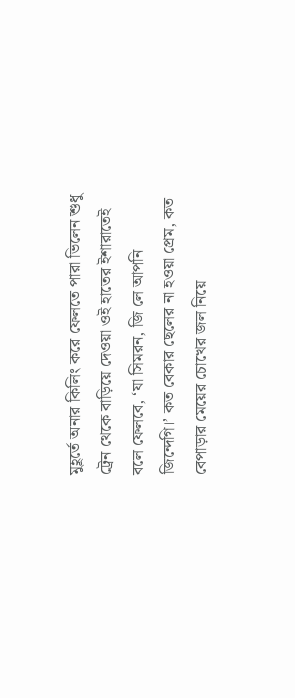মুহূর্তে অনার কিলিং করে ফেলতে পারা ভিলেন শুধু ট্রেন থেকে বাড়িয়ে দেওয়া ওই হাতের ইশারাতেই বলে ফেলবে, ‘যা সিমরন, জি লে আপনি জিন্দেগি।’ কত বেকার ছেলের না হওয়া প্রেম, কত বেপাড়ার মেয়ের চোখের জল নিয়ে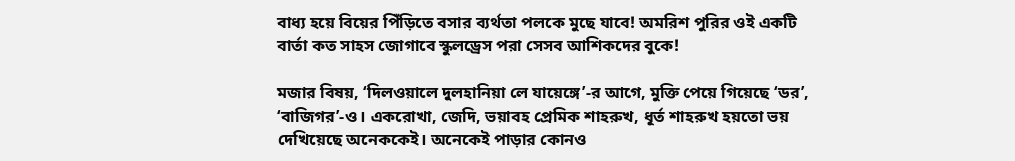বাধ্য হয়ে বিয়ের পিঁড়িতে বসার ব্যর্থতা পলকে মুছে যাবে! অমরিশ পুরির ওই একটি বার্তা কত সাহস জোগাবে স্কুলড্রেস পরা সেসব আশিকদের বুকে!

মজার বিষয়, ‘দিলওয়ালে দুলহানিয়া লে যায়েঙ্গে’-র আগে, মুক্তি পেয়ে গিয়েছে ‘ডর’, ‘বাজিগর’-ও। একরোখা, জেদি, ভয়াবহ প্রেমিক শাহরুখ, ধূর্ত শাহরুখ হয়তো ভয় দেখিয়েছে অনেককেই। অনেকেই পাড়ার কোনও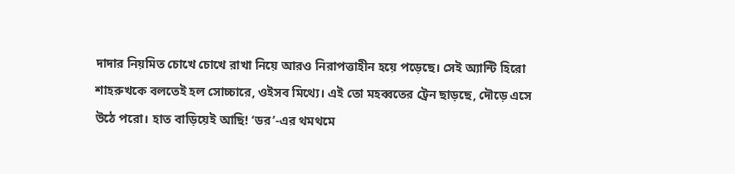দাদার নিয়মিত চোখে চোখে রাখা নিয়ে আরও নিরাপত্তাহীন হয়ে পড়েছে। সেই অ্যান্টি হিরো শাহরুখকে বলতেই হল সোচ্চারে, ওইসব মিথ্যে। এই তো মহব্বতের ট্রেন ছাড়ছে, দৌড়ে এসে উঠে পরো। হাত বাড়িয়েই আছি! ‘ডর’-এর থমথমে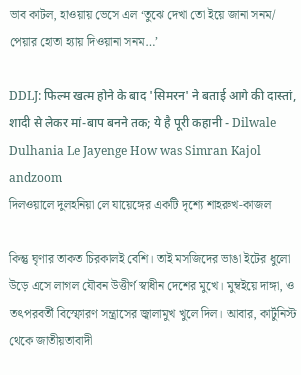ভাব কাটল, হাওয়ায় ভেসে এল ‘তুঝে দেখা তো ইয়ে জানা সনম/ পেয়ার হোতা হ্যায় দিওয়ানা সনম…’

DDLJ: फिल्म खत्म होने के बाद 'सिमरन' ने बताई आगे की दास्तां, शादी से लेकर मां-बाप बनने तक; ये है पूरी कहानी - Dilwale Dulhania Le Jayenge How was Simran Kajol andzoom
দিলওয়ালে দুলহনিয়া লে যায়েঙ্গের একটি দৃশ্যে শাহরুখ-কাজল

কিন্তু ঘৃণার তাকত চিরকালই বেশি। তাই মসজিদের ভাঙা ইটের ধুলো উড়ে এসে লাগল যৌবন উত্তীর্ণ স্বাধীন দেশের মুখে। মুম্বইয়ে দাঙ্গা, ও তৎপরবর্তী বিস্ফোরণ সন্ত্রাসের জ্বালামুখ খুলে দিল। আবার, কার্টুনিস্ট থেকে জাতীয়তাবাদী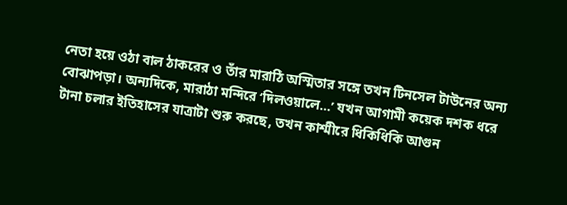নেতা হয়ে ওঠা বাল ঠাকরের ও তাঁর মারাঠি অস্মিতার সঙ্গে তখন টিনসেল টাউনের অন্য বোঝাপড়া। অন্যদিকে, মারাঠা মন্দিরে ‘দিলওয়ালে…’ যখন আগামী কয়েক দশক ধরে টানা চলার ইতিহাসের যাত্রাটা শুরু করছে, তখন কাশ্মীরে ধিকিধিকি আগুন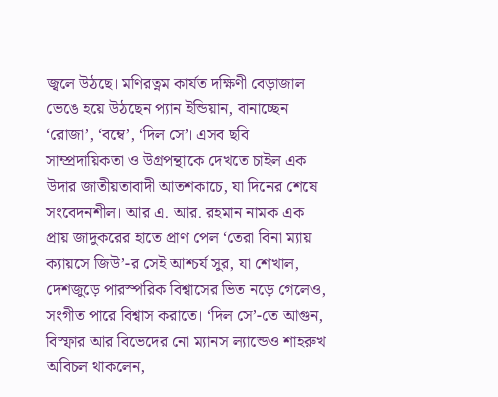জ্বলে উঠছে। মণিরত্নম কার্যত দক্ষিণী বেড়াজাল ভেঙে হয়ে উঠছেন প্যান ইন্ডিয়ান, বানাচ্ছেন ‘রোজা’, ‘বম্বে’, ‘দিল সে’। এসব ছবি সাম্প্রদায়িকতা ও উগ্রপন্থাকে দেখতে চাইল এক উদার জাতীয়তাবাদী আতশকাচে, যা দিনের শেষে সংবেদনশীল। আর এ. আর. রহমান নামক এক প্রায় জাদুকরের হাতে প্রাণ পেল ‘তেরা বিনা ম্যায় ক্যায়সে জিউ’-র সেই আশ্চর্য সুর, যা শেখাল, দেশজুড়ে পারস্পরিক বিশ্বাসের ভিত নড়ে গেলেও, সংগীত পারে বিশ্বাস করাতে। ‘দিল সে’-তে আগুন, বিস্ফার আর বিভেদের নো ম্যানস ল্যান্ডেও শাহরুখ অবিচল থাকলেন,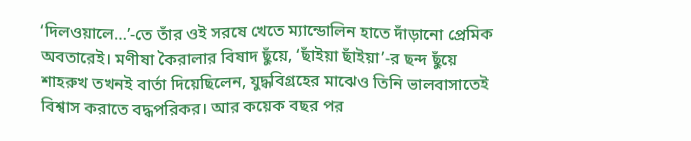‘দিলওয়ালে…’-তে তাঁর ওই সরষে খেতে ম্যান্ডোলিন হাতে দাঁড়ানো প্রেমিক অবতারেই। মণীষা কৈরালার বিষাদ ছুঁয়ে, ‘ছাঁইয়া ছাঁইয়া’-র ছন্দ ছুঁয়ে শাহরুখ তখনই বার্তা দিয়েছিলেন, যুদ্ধবিগ্রহের মাঝেও তিনি ভালবাসাতেই বিশ্বাস করাতে বদ্ধপরিকর। আর কয়েক বছর পর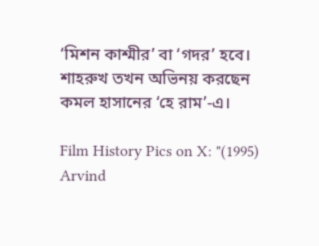‘মিশন কাশ্মীর’ বা ‘গদর’ হবে। শাহরুখ তখন অভিনয় করছেন কমল হাসানের ‘হে রাম’-এ।

Film History Pics on X: "(1995) Arvind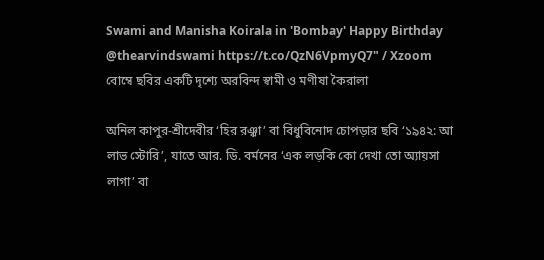Swami and Manisha Koirala in 'Bombay' Happy Birthday @thearvindswami https://t.co/QzN6VpmyQ7" / Xzoom
বোম্বে ছবির একটি দৃশ্যে অরবিন্দ স্বামী ও মণীষা কৈরালা

অনিল কাপুর-শ্রীদেবীর ‘হির রঞ্ঝা’ বা বিধুবিনোদ চোপড়ার ছবি ‘১৯৪২: আ লাভ স্টোরি’, যাতে আর. ডি. বর্মনের ‘এক লড়কি কো দেখা তো অ্যায়সা লাগা’ বা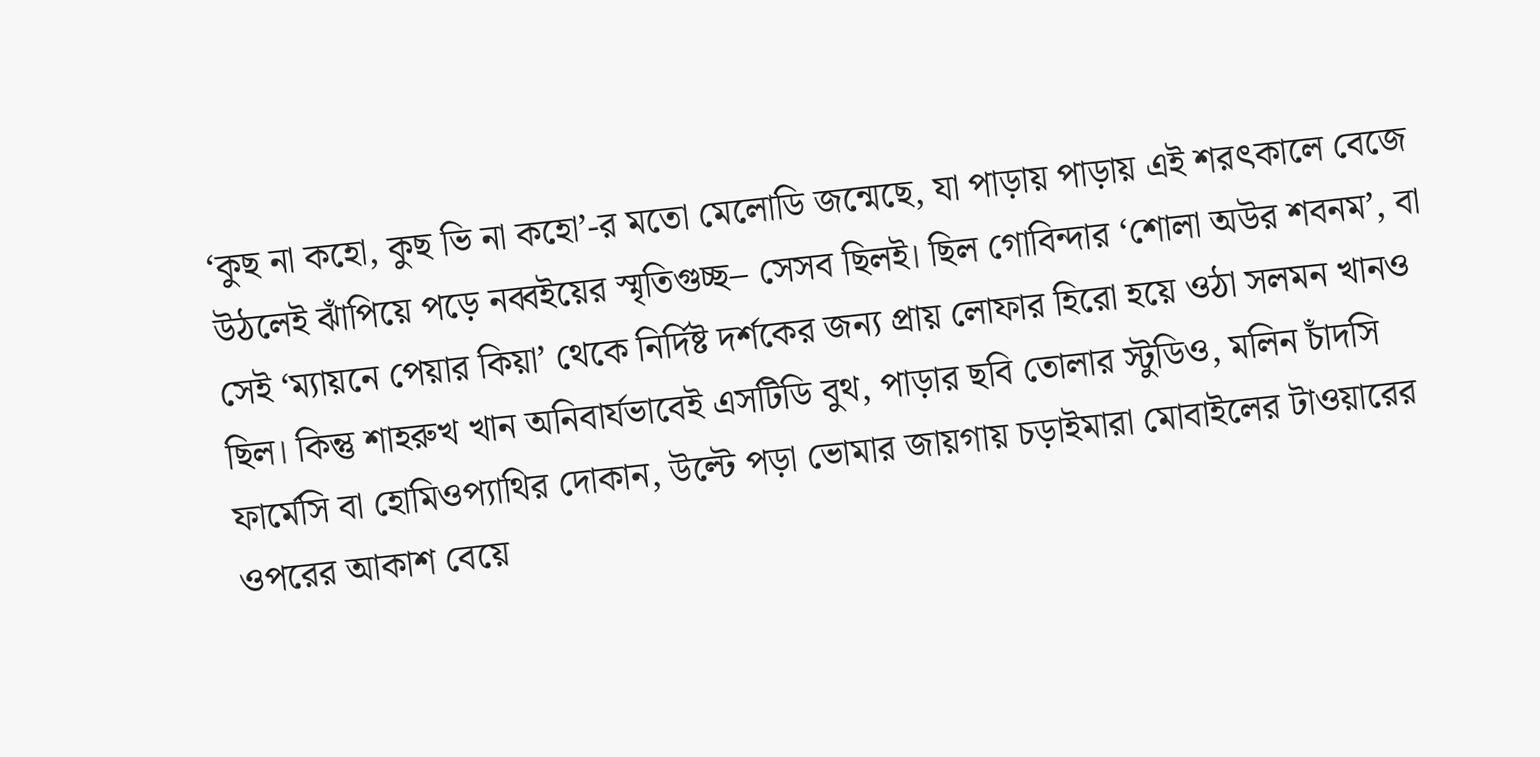‘কুছ না কহো, কুছ ভি না কহো’-র মতো মেলোডি জন্মেছে, যা পাড়ায় পাড়ায় এই শরৎকালে বেজে উঠলেই ঝাঁপিয়ে পড়ে নব্বইয়ের স্মৃতিগুচ্ছ– সেসব ছিলই। ছিল গোবিন্দার ‘শোলা অউর শবনম’, বা সেই ‘ম্যায়নে পেয়ার কিয়া’ থেকে নির্দিষ্ট দর্শকের জন্য প্রায় লোফার হিরো হয়ে ওঠা সলমন খানও ছিল। কিন্তু শাহরুখ খান অনিবার্যভাবেই এসটিডি বুথ, পাড়ার ছবি তোলার স্টুডিও, মলিন চাঁদসি ফার্মেসি বা হোমিওপ্যাথির দোকান, উল্টে পড়া ভোমার জায়গায় চড়াইমারা মোবাইলের টাওয়ারের ওপরের আকাশ বেয়ে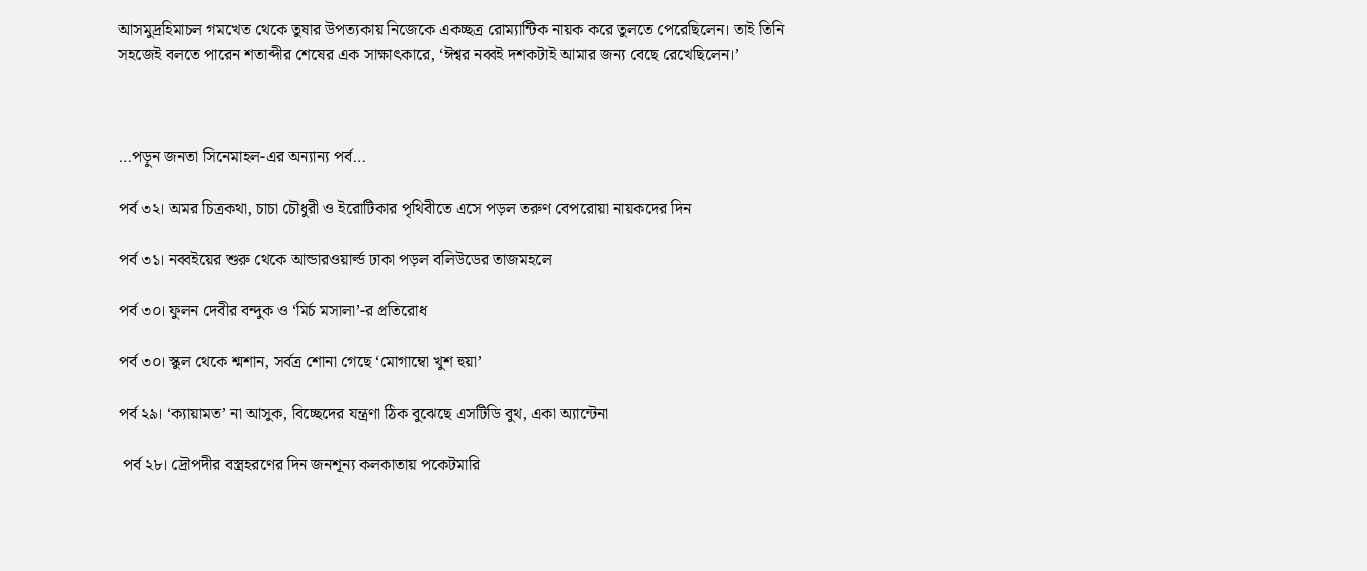আসমুদ্রহিমাচল গমখেত থেকে তুষার উপত্যকায় নিজেকে একচ্ছত্র রোম্যান্টিক নায়ক করে তুলতে পেরেছিলেন। তাই তিনি সহজেই বলতে পারেন শতাব্দীর শেষের এক সাক্ষাৎকারে, ‘ঈশ্বর নব্বই দশকটাই আমার জন্য বেছে রেখেছিলেন।’



…পড়ুন জনতা সিনেমাহল-এর অন্যান্য পর্ব…

পর্ব ৩২। অমর চিত্রকথা, চাচা চৌধুরী ও ইরোটিকার পৃথিবীতে এসে পড়ল তরুণ বেপরোয়া নায়কদের দিন

পর্ব ৩১। নব্বইয়ের শুরু থেকে আন্ডারওয়ার্ল্ড ঢাকা পড়ল বলিউডের তাজমহলে

পর্ব ৩০। ফুলন দেবীর বন্দুক ও ‘মির্চ মসালা’-র প্রতিরোধ

পর্ব ৩০। স্কুল থেকে শ্মশান, সর্বত্র শোনা গেছে ‘মোগাম্বো খুশ হুয়া’

পর্ব ২৯। ‘ক‍্যায়ামত’ না আসুক, বিচ্ছেদের যন্ত্রণা ঠিক বুঝেছে এসটিডি বুথ, একা অ্যান্টেনা

 পর্ব ২৮। দ্রৌপদীর বস্ত্রহরণের দিন জনশূন্য কলকাতায় পকেটমারি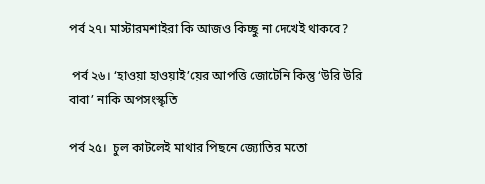পর্ব ২৭। মাস্টারমশাইরা কি আজও কিচ্ছু না দেখেই থাকবে?

 পর্ব ২৬। ‘হাওয়া হাওয়াই’য়ের আপত্তি জোটেনি কিন্তু ‘উরি উরি বাবা’ নাকি অপসংস্কৃতি

পর্ব ২৫।  চুল কাটলেই মাথার পিছনে জ‍্যোতির মতো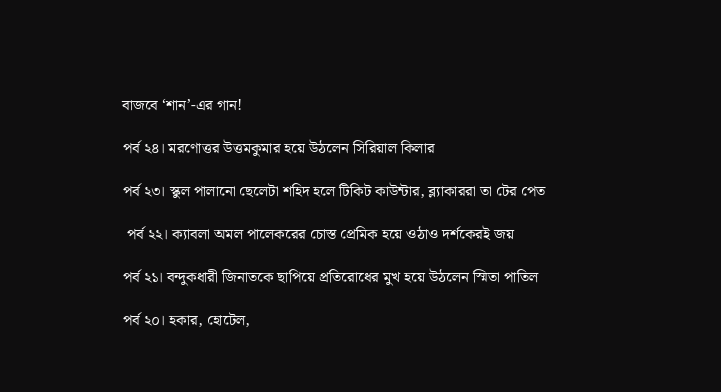বাজবে ‘শান’-এর গান!

পর্ব ২৪। মরণোত্তর উত্তমকুমার হয়ে উঠলেন সি‌রিয়াল কিলার

পর্ব ২৩। স্কুল পালানো ছেলেটা শহিদ হলে টিকিট কাউন্টার, ব্ল‍্যাকাররা তা টের পেত

 পর্ব ২২। ক‍্যাবলা অমল পালেকরের চোস্ত প্রেমিক হয়ে ওঠাও দর্শকেরই জয়

পর্ব ২১। বন্দুকধারী জিনাতকে ছাপিয়ে প্রতিরোধের মুখ হয়ে উঠলেন স্মিতা পাতিল

পর্ব ২০। হকার, হোটেল,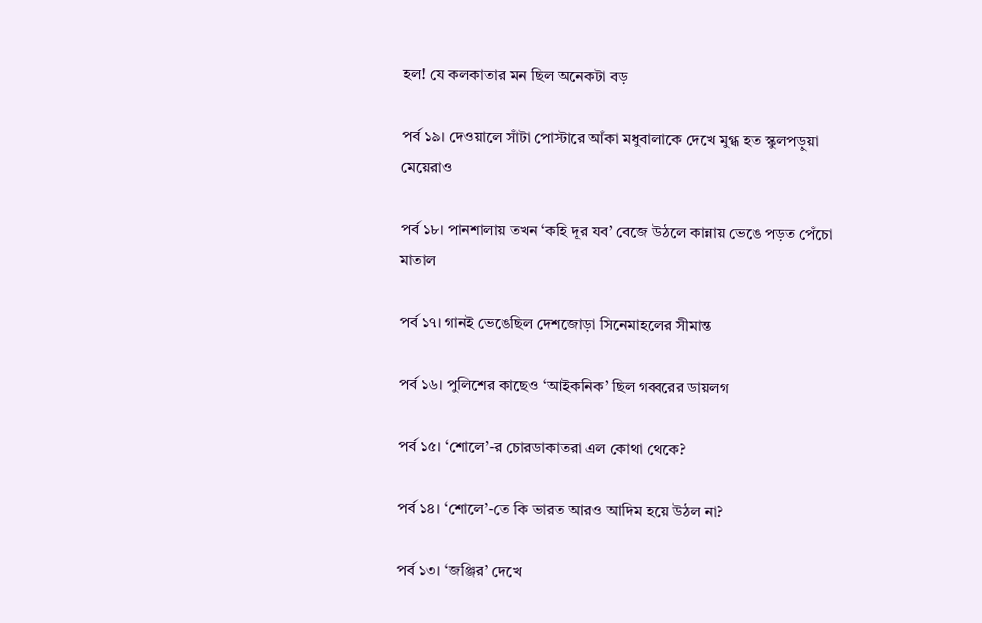হল! যে কলকাতার মন ছিল অনেকটা বড়

পর্ব ১৯। দেওয়ালে সাঁটা পোস্টারে আঁকা মধুবালাকে দেখে মুগ্ধ হত স্কুলপড়ুয়া মেয়েরাও

পর্ব ১৮। পানশালায় তখন ‘কহি দূর যব’ বেজে উঠলে কান্নায় ভেঙে পড়ত পেঁচো মাতাল

পর্ব ১৭। গানই ভেঙেছিল দেশজোড়া সিনেমাহলের সীমান্ত

পর্ব ১৬। পুলিশের কাছেও ‘আইকনিক’ ছিল গব্বরের ডায়লগ

পর্ব ১৫। ‘শোলে’-র চোরডাকাত‍রা এল কোথা থেকে?

পর্ব ১৪। ‘শোলে’-তে কি ভারত আরও আদিম হয়ে উঠল না?

পর্ব ১৩। ‘জঞ্জির’ দেখে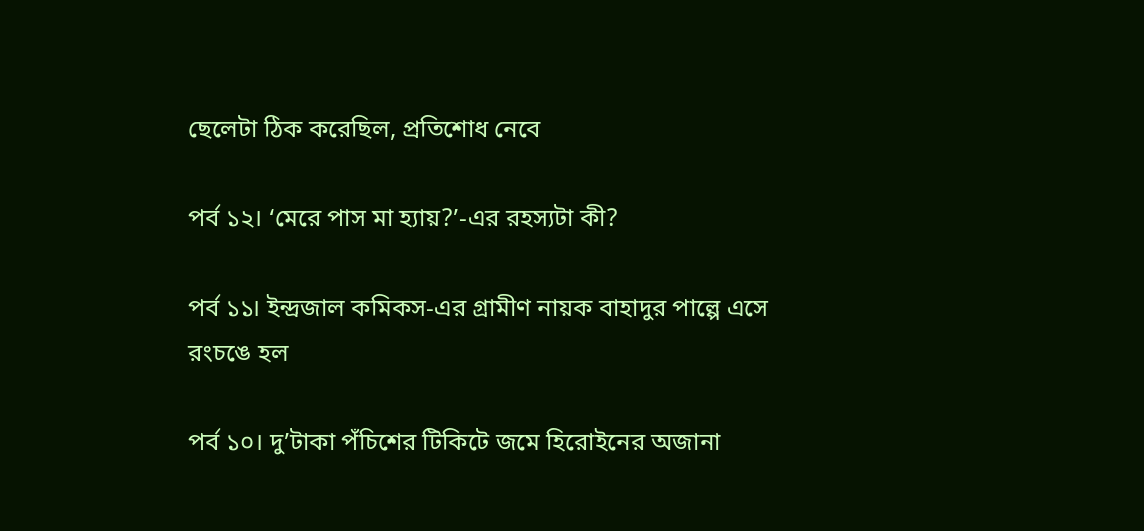ছেলেটা ঠিক করেছিল, প্রতিশোধ নেবে

পর্ব ১২। ‘মেরে পাস মা হ্যায়?’-এর রহস্যটা কী?

পর্ব ১১। ইন্দ্রজাল কমিকস-এর গ্রামীণ নায়ক বাহাদুর পাল্পে এসে রংচঙে হল

পর্ব ১০। দু’টাকা পঁচিশের টিকিটে জমে হিরোইনের অজানা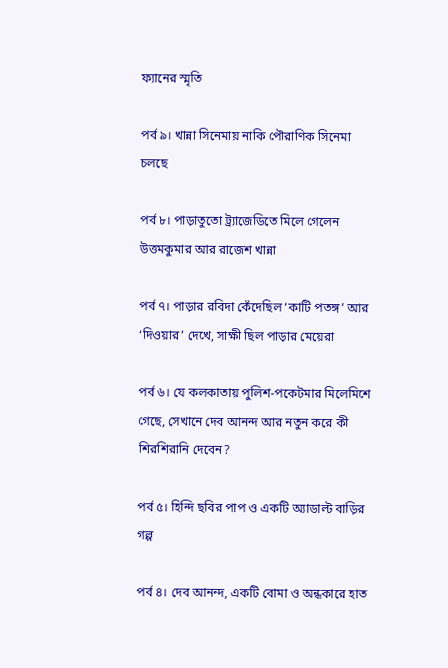ফ‍্যানের স্মৃতি

পর্ব ৯। খান্না সিনেমায় নাকি পৌরাণিক সিনেমা চলছে

পর্ব ৮। পাড়াতুতো ট্র্যাজেডিতে মিলে গেলেন উত্তমকুমার আর রাজেশ খান্না

পর্ব ৭। পাড়ার রবিদা কেঁদেছিল ‘কাটি পতঙ্গ’ আর ‘দিওয়ার’ দেখে, সাক্ষী ছিল পাড়ার মেয়েরা

পর্ব ৬। যে কলকাতায় পুলিশ-পকেটমার মিলেমিশে গেছে, সেখানে দেব আনন্দ আর নতুন করে কী শিরশিরানি দেবেন?

পর্ব ৫। হিন্দি ছবির পাপ ও একটি অ্যাডাল্ট বাড়ির গল্প

পর্ব ৪। দেব আনন্দ, একটি বোমা ও অন্ধকারে হাত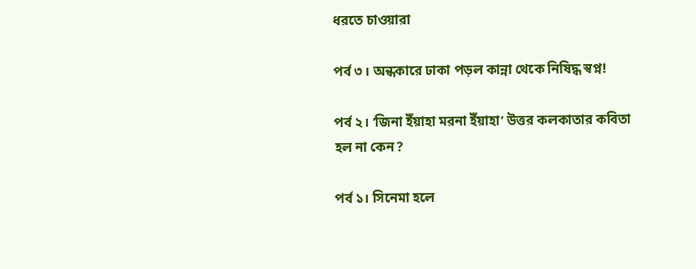ধরতে চাওয়ারা

পর্ব ৩। অন্ধকারে ঢাকা পড়ল কান্না থেকে নিষিদ্ধ স্বপ্ন!

পর্ব ২। ‘জিনা ইঁয়াহা মরনা ইঁয়াহা’ উত্তর কলকাতার কবিতা হল না কেন?

পর্ব ‌১। সিনেমা হলে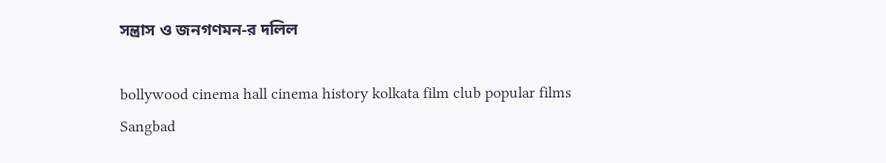সন্ত্রাস ও জনগণমন-র দলিল

bollywood cinema hall cinema history kolkata film club popular films Sangbad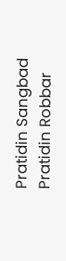Pratidin Sangbad Pratidin Robbar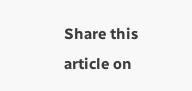Share this article on